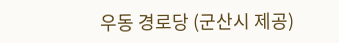우동 경로당 (군산시 제공)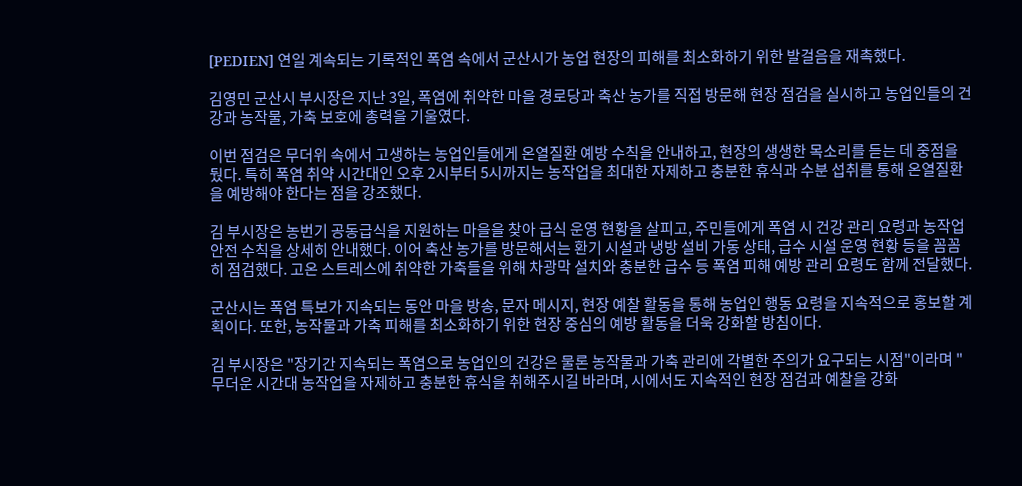[PEDIEN] 연일 계속되는 기록적인 폭염 속에서 군산시가 농업 현장의 피해를 최소화하기 위한 발걸음을 재촉했다.

김영민 군산시 부시장은 지난 3일, 폭염에 취약한 마을 경로당과 축산 농가를 직접 방문해 현장 점검을 실시하고 농업인들의 건강과 농작물, 가축 보호에 총력을 기울였다.

이번 점검은 무더위 속에서 고생하는 농업인들에게 온열질환 예방 수칙을 안내하고, 현장의 생생한 목소리를 듣는 데 중점을 뒀다. 특히 폭염 취약 시간대인 오후 2시부터 5시까지는 농작업을 최대한 자제하고 충분한 휴식과 수분 섭취를 통해 온열질환을 예방해야 한다는 점을 강조했다.

김 부시장은 농번기 공동급식을 지원하는 마을을 찾아 급식 운영 현황을 살피고, 주민들에게 폭염 시 건강 관리 요령과 농작업 안전 수칙을 상세히 안내했다. 이어 축산 농가를 방문해서는 환기 시설과 냉방 설비 가동 상태, 급수 시설 운영 현황 등을 꼼꼼히 점검했다. 고온 스트레스에 취약한 가축들을 위해 차광막 설치와 충분한 급수 등 폭염 피해 예방 관리 요령도 함께 전달했다.

군산시는 폭염 특보가 지속되는 동안 마을 방송, 문자 메시지, 현장 예찰 활동을 통해 농업인 행동 요령을 지속적으로 홍보할 계획이다. 또한, 농작물과 가축 피해를 최소화하기 위한 현장 중심의 예방 활동을 더욱 강화할 방침이다.

김 부시장은 "장기간 지속되는 폭염으로 농업인의 건강은 물론 농작물과 가축 관리에 각별한 주의가 요구되는 시점"이라며 "무더운 시간대 농작업을 자제하고 충분한 휴식을 취해주시길 바라며, 시에서도 지속적인 현장 점검과 예찰을 강화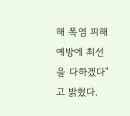해 폭염 피해 예방에 최선을 다하겠다"고 밝혔다.